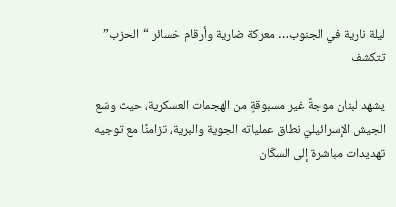ليلة نارية في الجنوب… معركة ضارية وأرقام خسائر “الحزب” تتكشف

يشهد لبنان موجةً غير مسبوقةٍ من الهجمات العسكرية، حيث وسّع الجيش الإسرائيليّ نطاق عملياته الجوية والبرية، تزامنًا مع توجيه تهديدات مباشرة إلى السكّان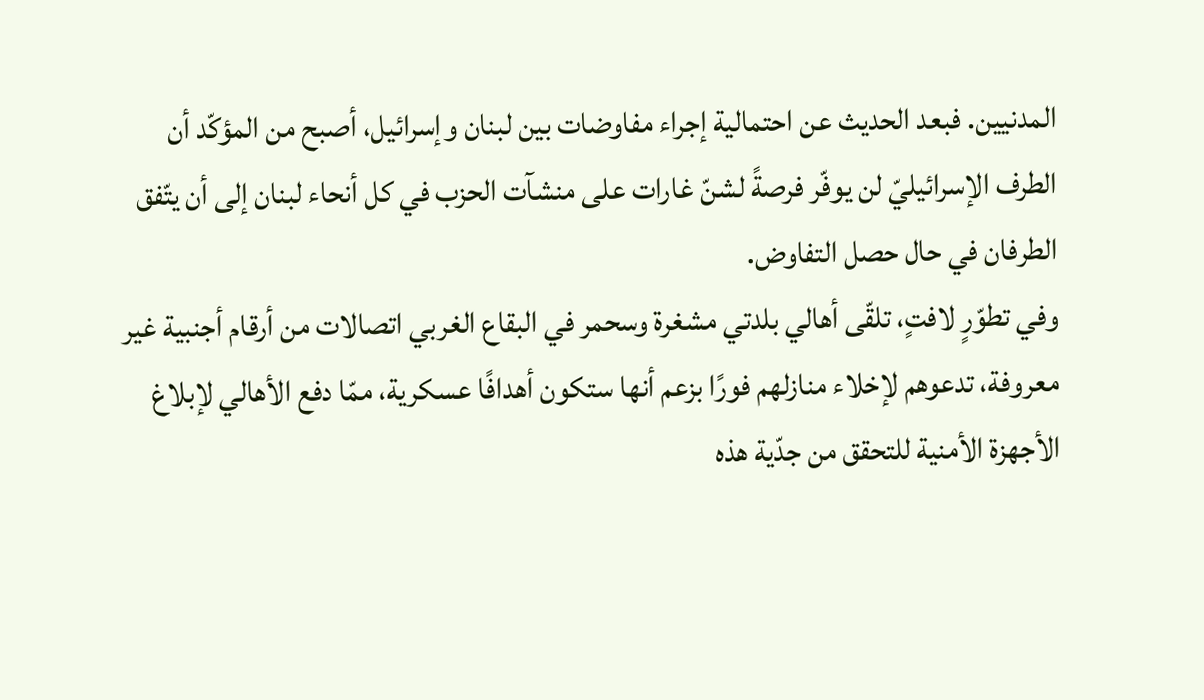المدنيين. فبعد الحديث عن احتمالية إجراء مفاوضات بين لبنان وإسرائيل، أصبح من المؤكّد أن الطرف الإسرائيليّ لن يوفّر فرصةً لشنّ غارات على منشآت الحزب في كل أنحاء لبنان إلى أن يتّفق الطرفان في حال حصل التفاوض.
وفي تطوّرٍ لافتٍ، تلقّى أهالي بلدتي مشغرة وسحمر في البقاع الغربي اتصالات من أرقام أجنبية غير معروفة، تدعوهم لإخلاء منازلهم فورًا بزعم أنها ستكون أهدافًا عسكرية، ممّا دفع الأهالي لإبلاغ الأجهزة الأمنية للتحقق من جدّية هذه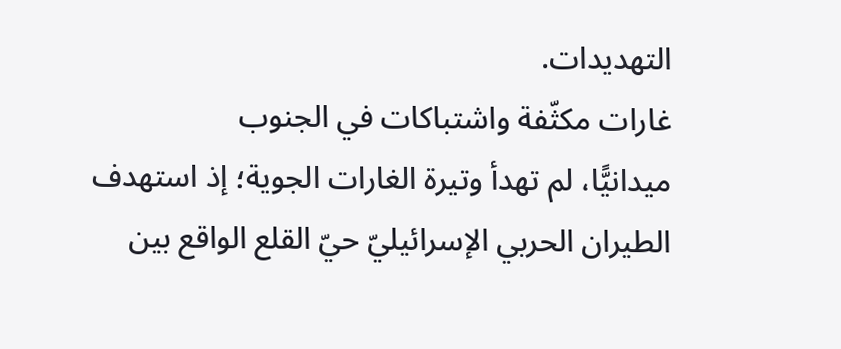التهديدات.
غارات مكثّفة واشتباكات في الجنوب
ميدانيًّا، لم تهدأ وتيرة الغارات الجوية؛ إذ استهدف الطيران الحربي الإسرائيليّ حيّ القلع الواقع بين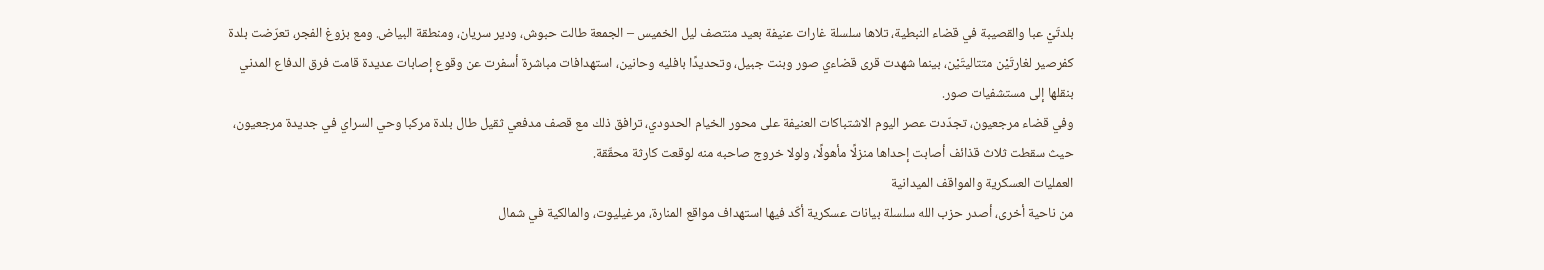بلدتَيْ عبا والقصيبة في قضاء النبطية، تلاها سلسلة غارات عنيفة بعيد منتصف ليل الخميس – الجمعة طالت حبوش، ودير سريان، ومنطقة البياض. ومع بزوغ الفجر، تعرّضت بلدة كفرصير لغارتَيْن متتاليتَيْن، بينما شهدت قرى قضاءي صور وبنت جبيل، وتحديدًا بافليه وحانين، استهدافات مباشرة أسفرت عن وقوع إصابات عديدة قامت فرق الدفاع المدني بنقلها إلى مستشفيات صور.
وفي قضاء مرجعيون، تجدّدت عصر اليوم الاشتباكات العنيفة على محور الخيام الحدودي، ترافق ذلك مع قصف مدفعي ثقيل طال بلدة مركبا وحي السراي في جديدة مرجعيون، حيث سقطت ثلاث قذائف أصابت إحداها منزلًا مأهولًا، ولولا خروج صاحبه منه لوقعت كارثة محقّقة.
العمليات العسكرية والمواقف الميدانية
من ناحية أخرى، أصدر حزب الله سلسلة بيانات عسكرية أكّد فيها استهداف مواقع المنارة، مرغيليوت، والمالكية في شمال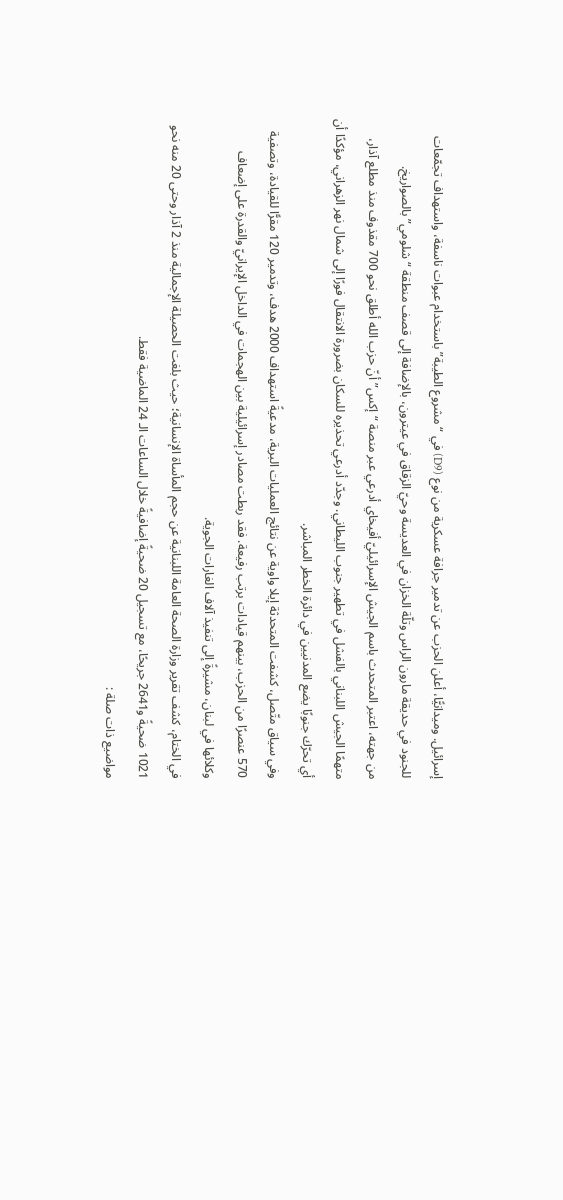إسرائيل. وميدانيًّا، أعلن الحزب عن تدمير جرافة عسكرية من نوع (D9) في “مشروع الطيبة” باستخدام عبوات ناسفة، واستهداف تجمّعات للجنود في حديقة مارون الراس وتلّة الخزان في العديسة وحيّ الزقاق في عيترون، بالإضافة إلى قصف منطقة “شلومي” بالصواريخ.
من جهته، اعتبر المتحدث باسم الجيش الإسرائيليّ أفيخاي أدرعي عبر منصة “إكس” أنّ حزب الله أطلق نحو 700 مقذوف منذ مطلع آذار، متهمًا الجيش اللبناني بالفشل في تطهير جنوب الليطاني. وجدّد أدرعي تحذيره للسكان بضرورة الانتقال فورًا إلى شمال نهر الزهراني، مؤكدًا أن أي تحرّك جنوبًا يضع المدنيين في دائرة الخطر المباشر.
وفي سياق متّصل، كشفت المتحدثة إيلا واوية عن نتائج العمليات البرية، مدعيةً استهداف 2000 هدف، وتدمير 120 مقرًّا للقيادة، وتصفية 570 عنصرًا من الحزب، بينهم قيادات برتب رفيعة. فقد ربطت مصادر إسرائيلية بين الهجمات في الداخل الإيرانيّ والقدرة على إضعاف وكلائها في لبنان، مشيرةً إلى تنفيذ آلاف الغارات الجوية.
في الختام، كشف تقرير وزارة الصحة العامة اللبنانية عن حجم المأساة الإنسانية؛ حيث بلغت الحصيلة الإجمالية منذ 2 آذار وحتى 20 منه نحو 1021 ضحيةً و2641 جريحًا، مع تسجيل 20 ضحيةً إضافيةً خلال الساعات الـ 24 الماضية فقط.
مواضيع ذات صلة :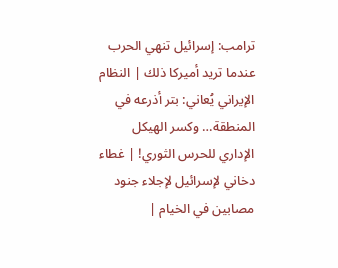ترامب: إسرائيل تنهي الحرب عندما تريد أميركا ذلك | النظام الإيراني يُعاني: بتر أذرعه في المنطقة… وكسر الهيكل الإداري للحرس الثوري! | غطاء دخاني لإسرائيل لإجلاء جنود مصابين في الخيام |